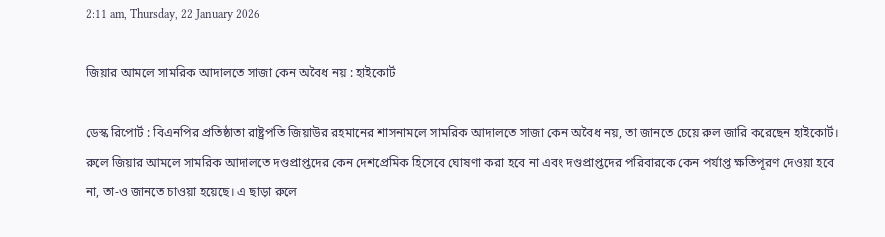2:11 am, Thursday, 22 January 2026

জিয়ার আমলে সামরিক আদালতে সাজা কেন অবৈধ নয় : হাইকোর্ট

ডেস্ক রিপোর্ট : বিএনপির প্রতিষ্ঠাতা রাষ্ট্রপতি জিয়াউর রহমানের শাসনামলে সামরিক আদালতে সাজা কেন অবৈধ নয়, তা জানতে চেয়ে রুল জারি করেছেন হাইকোর্ট। রুলে জিয়ার আমলে সামরিক আদালতে দণ্ডপ্রাপ্তদের কেন দেশপ্রেমিক হিসেবে ঘোষণা করা হবে না এবং দণ্ডপ্রাপ্তদের পরিবারকে কেন পর্যাপ্ত ক্ষতিপূরণ দেওয়া হবে না, তা-ও জানতে চাওয়া হয়েছে। এ ছাড়া রুলে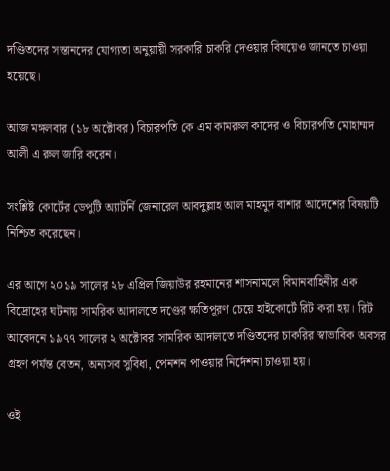দণ্ডিতদের সন্তানদের যোগ্যতা অনুয়ায়ী সরকারি চাকরি দেওয়ার বিষয়েও জানতে চাওয়া হয়েছে।

আজ মঙ্গলবার (১৮ অক্টোবর) বিচারপতি কে এম কামরুল কাদের ও বিচারপতি মোহাম্মদ আলী এ রুল জারি করেন।

সংশ্লিষ্ট কোর্টের ডেপুটি অ্যাটর্নি জেনারেল আবদুল্লাহ আল মাহমুদ বাশার আদেশের বিষয়টি নিশ্চিত করেছেন।

এর আগে ২০১৯ সালের ২৮ এপ্রিল জিয়াউর রহমানের শাসনামলে বিমানবাহিনীর এক বিদ্রোহের ঘটনায় সামরিক আদালতে দণ্ডের ক্ষতিপূরণ চেয়ে হাইকোর্টে রিট করা হয়। রিট আবেদনে ১৯৭৭ সালের ২ অক্টোবর সামরিক আদালতে দণ্ডিতদের চাকরির স্বাভাবিক অবসর গ্রহণ পর্যন্ত বেতন, অন্যসব সুবিধা, পেনশন পাওয়ার নির্দেশনা চাওয়া হয়।

ওই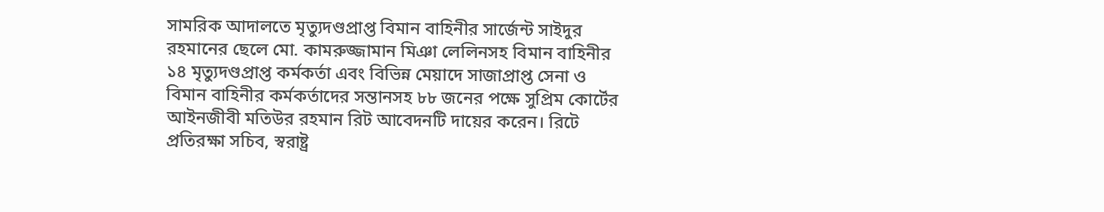সামরিক আদালতে মৃত্যুদণ্ডপ্রাপ্ত বিমান বাহিনীর সার্জেন্ট সাইদুর রহমানের ছেলে মো. কামরুজ্জামান মিঞা লেলিনসহ বিমান বাহিনীর ১৪ মৃত্যুদণ্ডপ্রাপ্ত কর্মকর্তা এবং বিভিন্ন মেয়াদে সাজাপ্রাপ্ত সেনা ও বিমান বাহিনীর কর্মকর্তাদের সন্তানসহ ৮৮ জনের পক্ষে সুপ্রিম কোর্টের আইনজীবী মতিউর রহমান রিট আবেদনটি দায়ের করেন। রিটে প্রতিরক্ষা সচিব, স্বরাষ্ট্র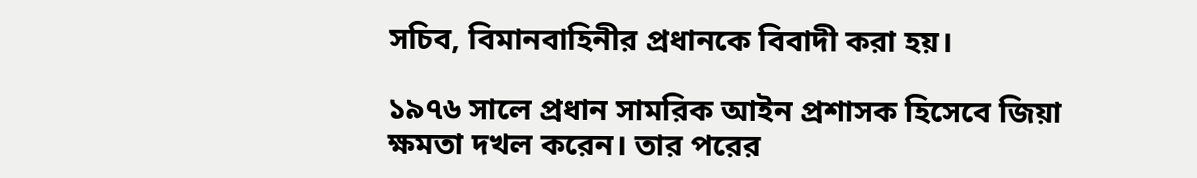সচিব, বিমানবাহিনীর প্রধানকে বিবাদী করা হয়।

১৯৭৬ সালে প্রধান সামরিক আইন প্রশাসক হিসেবে জিয়া ক্ষমতা দখল করেন। তার পরের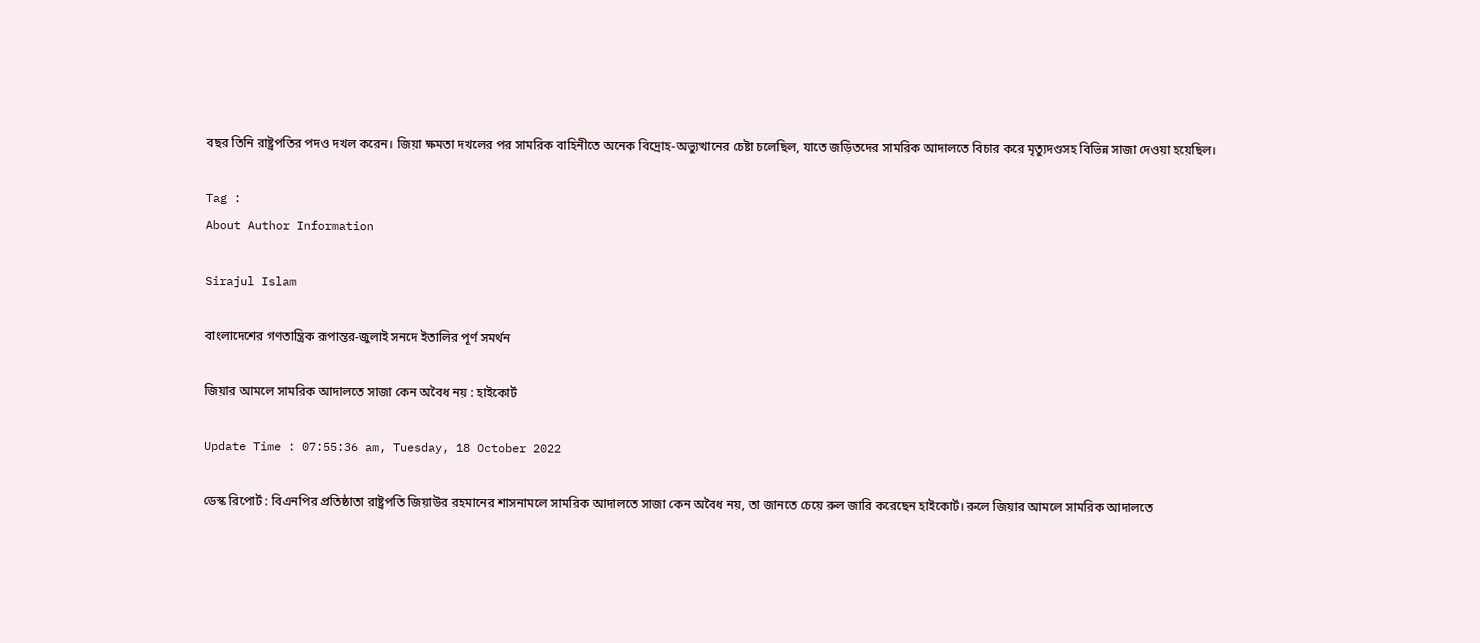বছর তিনি রাষ্ট্রপতির পদও দখল করেন। জিয়া ক্ষমতা দখলের পর সামরিক বাহিনীতে অনেক বিদ্রোহ-অভ্যুত্থানের চেষ্টা চলেছিল, যাতে জড়িতদের সামরিক আদালতে বিচার করে মৃত্যুদণ্ডসহ বিভিন্ন সাজা দেওয়া হয়েছিল।

Tag :
About Author Information

Sirajul Islam

বাংলাদেশের গণতান্ত্রিক রূপান্তর-জুলাই সনদে ইতালির পূর্ণ সমর্থন

জিয়ার আমলে সামরিক আদালতে সাজা কেন অবৈধ নয় : হাইকোর্ট

Update Time : 07:55:36 am, Tuesday, 18 October 2022

ডেস্ক রিপোর্ট : বিএনপির প্রতিষ্ঠাতা রাষ্ট্রপতি জিয়াউর রহমানের শাসনামলে সামরিক আদালতে সাজা কেন অবৈধ নয়, তা জানতে চেয়ে রুল জারি করেছেন হাইকোর্ট। রুলে জিয়ার আমলে সামরিক আদালতে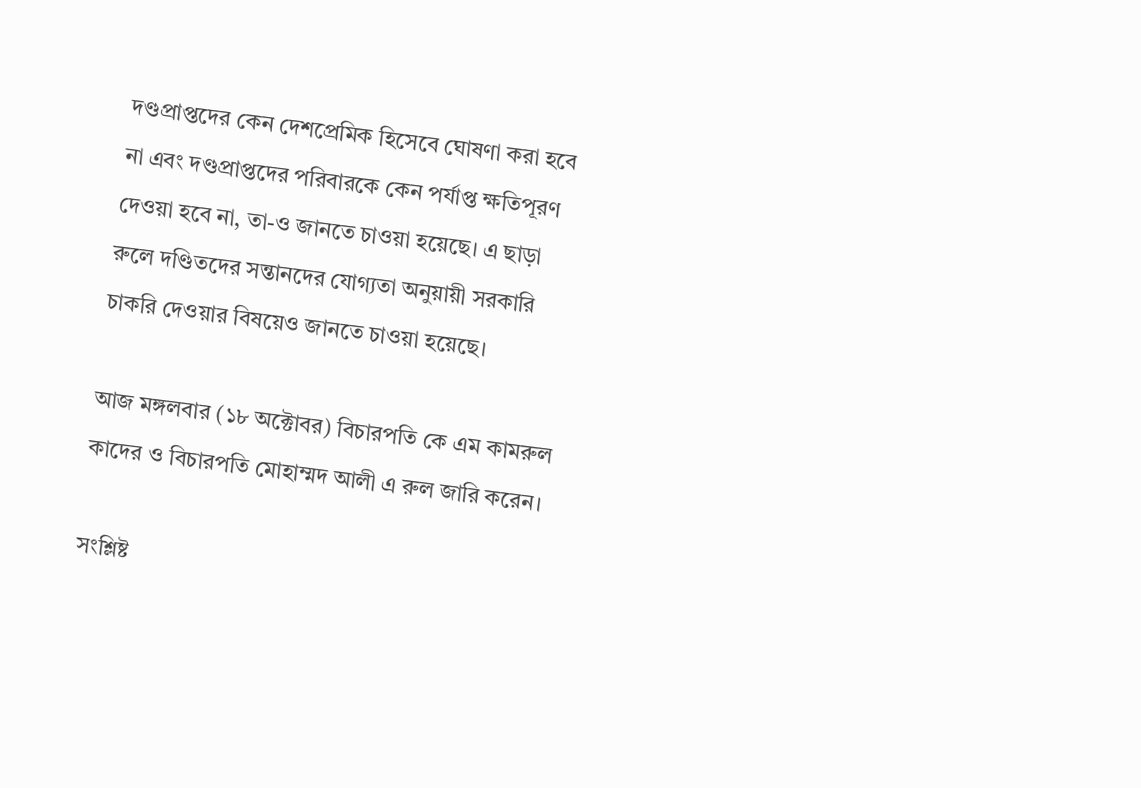দণ্ডপ্রাপ্তদের কেন দেশপ্রেমিক হিসেবে ঘোষণা করা হবে না এবং দণ্ডপ্রাপ্তদের পরিবারকে কেন পর্যাপ্ত ক্ষতিপূরণ দেওয়া হবে না, তা-ও জানতে চাওয়া হয়েছে। এ ছাড়া রুলে দণ্ডিতদের সন্তানদের যোগ্যতা অনুয়ায়ী সরকারি চাকরি দেওয়ার বিষয়েও জানতে চাওয়া হয়েছে।

আজ মঙ্গলবার (১৮ অক্টোবর) বিচারপতি কে এম কামরুল কাদের ও বিচারপতি মোহাম্মদ আলী এ রুল জারি করেন।

সংশ্লিষ্ট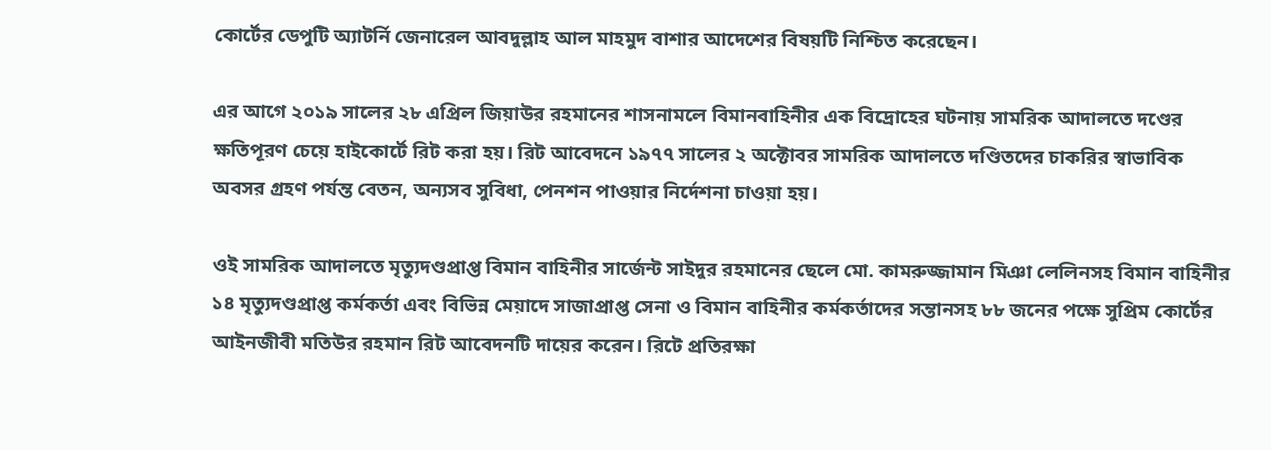কোর্টের ডেপুটি অ্যাটর্নি জেনারেল আবদুল্লাহ আল মাহমুদ বাশার আদেশের বিষয়টি নিশ্চিত করেছেন।

এর আগে ২০১৯ সালের ২৮ এপ্রিল জিয়াউর রহমানের শাসনামলে বিমানবাহিনীর এক বিদ্রোহের ঘটনায় সামরিক আদালতে দণ্ডের ক্ষতিপূরণ চেয়ে হাইকোর্টে রিট করা হয়। রিট আবেদনে ১৯৭৭ সালের ২ অক্টোবর সামরিক আদালতে দণ্ডিতদের চাকরির স্বাভাবিক অবসর গ্রহণ পর্যন্ত বেতন, অন্যসব সুবিধা, পেনশন পাওয়ার নির্দেশনা চাওয়া হয়।

ওই সামরিক আদালতে মৃত্যুদণ্ডপ্রাপ্ত বিমান বাহিনীর সার্জেন্ট সাইদুর রহমানের ছেলে মো. কামরুজ্জামান মিঞা লেলিনসহ বিমান বাহিনীর ১৪ মৃত্যুদণ্ডপ্রাপ্ত কর্মকর্তা এবং বিভিন্ন মেয়াদে সাজাপ্রাপ্ত সেনা ও বিমান বাহিনীর কর্মকর্তাদের সন্তানসহ ৮৮ জনের পক্ষে সুপ্রিম কোর্টের আইনজীবী মতিউর রহমান রিট আবেদনটি দায়ের করেন। রিটে প্রতিরক্ষা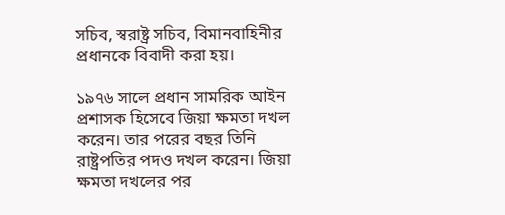সচিব, স্বরাষ্ট্র সচিব, বিমানবাহিনীর প্রধানকে বিবাদী করা হয়।

১৯৭৬ সালে প্রধান সামরিক আইন প্রশাসক হিসেবে জিয়া ক্ষমতা দখল করেন। তার পরের বছর তিনি রাষ্ট্রপতির পদও দখল করেন। জিয়া ক্ষমতা দখলের পর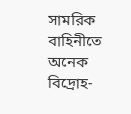সামরিক বাহিনীতে অনেক বিদ্রোহ-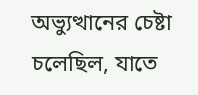অভ্যুত্থানের চেষ্টা চলেছিল, যাতে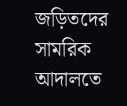জড়িতদের সামরিক আদালতে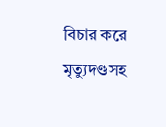বিচার করে মৃত্যুদণ্ডসহ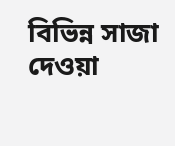বিভিন্ন সাজা দেওয়া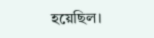হয়েছিল।